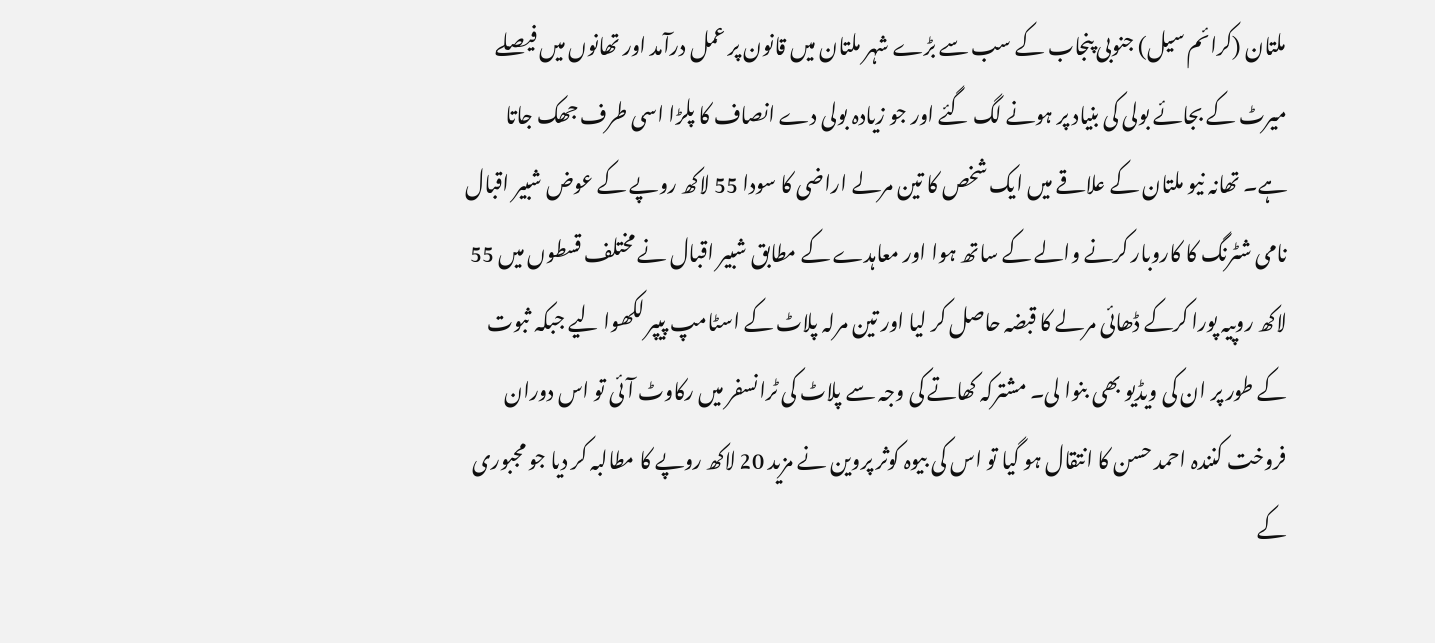ملتان (کرائم سیل) جنوبی پنجاب کے سب سے بڑے شہر ملتان میں قانون پر عمل درآمد اور تھانوں میں فیصلے میرٹ کے بجائے بولی کی بنیاد پر ہونے لگ گئے اور جو زیادہ بولی دے انصاف کا پلڑا اسی طرف جھک جاتا ہے۔ تھانہ نیو ملتان کے علاقے میں ایک شخص کا تین مرلے اراضی کا سودا 55 لاکھ روپے کے عوض شبیر اقبال نامی شٹرنگ کا کاروبار کرنے والے کے ساتھ ہوا اور معاہدے کے مطابق شبیر اقبال نے مختلف قسطوں میں 55 لاکھ روپیہ پورا کرکے ڈھائی مرلے کا قبضہ حاصل کر لیا اور تین مرلہ پلاٹ کے اسٹامپ پیپر لکھوا لیے جبکہ ثبوت کے طور پر ان کی ویڈیو بھی بنوا لی۔ مشترکہ کھاتے کی وجہ سے پلاٹ کی ٹرانسفر میں رکاوٹ آئی تو اس دوران فروخت کنندہ احمد حسن کا انتقال ہو گیا تو اس کی بیوہ کوثر پروین نے مزید 20 لاکھ روپے کا مطالبہ کر دیا جو مجبوری کے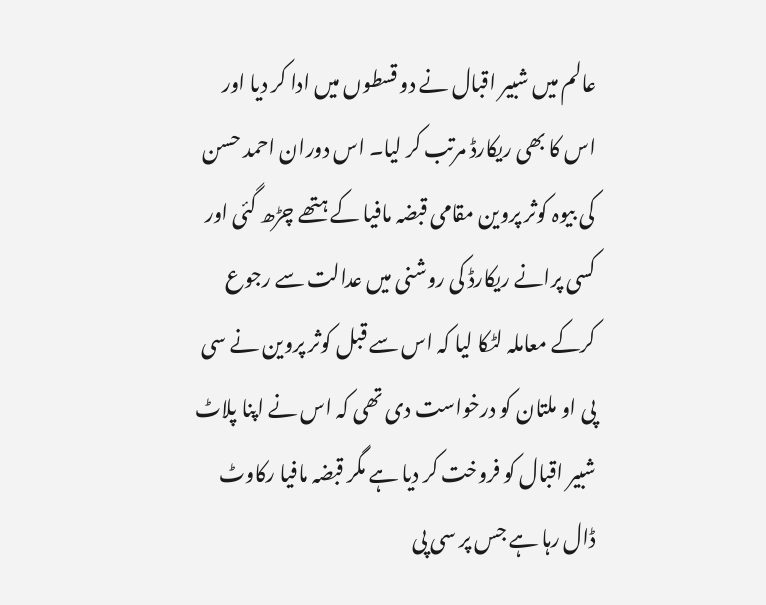عالم میں شبیر اقبال نے دو قسطوں میں ادا کر دیا اور اس کا بھی ریکارڈ مرتب کر لیا۔ اس دوران احمد حسن کی بیوہ کوثر پروین مقامی قبضہ مافیا کے ہتھے چڑھ گئی اور کسی پرانے ریکارڈ کی روشنی میں عدالت سے رجوع کرکے معاملہ لٹکا لیا کہ اس سے قبل کوثر پروین نے سی پی او ملتان کو درخواست دی تھی کہ اس نے اپنا پلاٹ شبیر اقبال کو فروخت کر دیا ہے مگر قبضہ مافیا رکاوٹ ڈال رہا ہے جس پر سی پی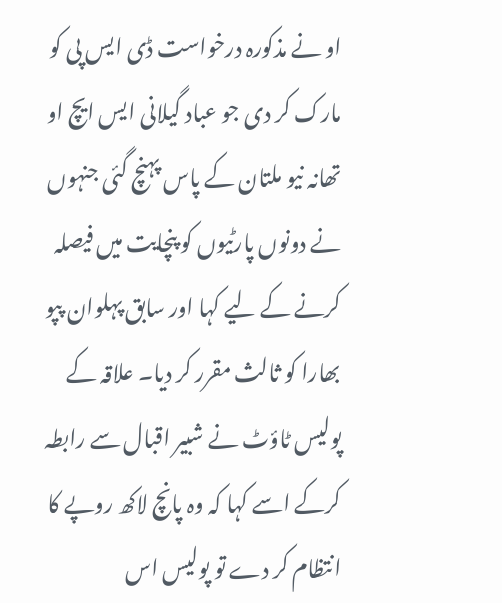او نے مذکورہ درخواست ڈی ایس پی کو مارک کر دی جو عباد گیلانی ایس ایچ او تھانہ نیو ملتان کے پاس پہنچ گئی جنہوں نے دونوں پارٹیوں کو پنچایت میں فیصلہ کرنے کے لیے کہا اور سابق پہلوان پپو بھارا کو ثالث مقرر کر دیا۔ علاقہ کے پولیس ٹاؤٹ نے شبیر اقبال سے رابطہ کرکے اسے کہا کہ وہ پانچ لاکھ روپے کا انتظام کر دے تو پولیس اس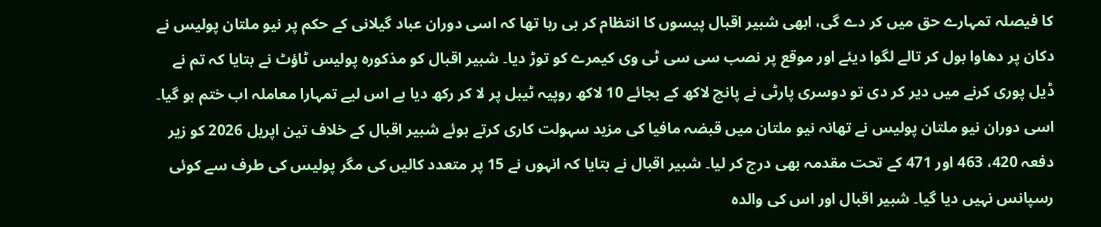کا فیصلہ تمہارے حق میں کر دے گی، ابھی شبیر اقبال پیسوں کا انتظام کر ہی رہا تھا کہ اسی دوران عباد گیلانی کے حکم پر نیو ملتان پولیس نے دکان پر دھاوا بول کر تالے لگوا دیئے اور موقع پر نصب سی سی ٹی وی کیمرے کو توڑ دیا۔ شبیر اقبال کو مذکورہ پولیس ٹاؤٹ نے بتایا کہ تم نے ڈیل پوری کرنے میں دیر کر دی تو دوسری پارٹی نے پانچ لاکھ کے بجائے 10 لاکھ روپیہ ٹیبل پر لا کر رکھ دیا ہے اس لیے تمہارا معاملہ اب ختم ہو گیا۔ اسی دوران نیو ملتان پولیس نے تھانہ نیو ملتان میں قبضہ مافیا کی مزید سہولت کاری کرتے ہوئے شبیر اقبال کے خلاف تین اپریل 2026 کو زیر دفعہ 420، 463 اور 471 کے تحت مقدمہ بھی درج کر لیا۔ شبیر اقبال نے بتایا کہ انہوں نے 15 پر متعدد کالیں کی مگر پولیس کی طرف سے کوئی رسپانس نہیں دیا گیا۔ شبیر اقبال اور اس کی والدہ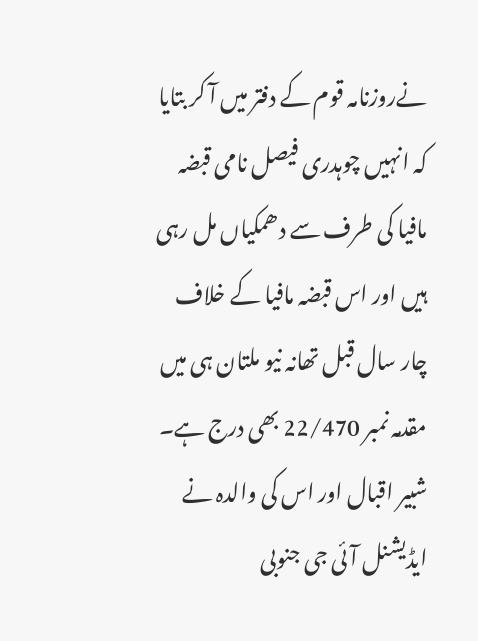نےروزنامہ قوم کے دفتر میں آ کر بتایا کہ انہیں چوہدری فیصل نامی قبضہ مافیا کی طرف سے دھمکیاں مل رہی ہیں اور اس قبضہ مافیا کے خلاف چار سال قبل تھانہ نیو ملتان ہی میں مقدمہ نمبر 22/470 بھی درج ہے۔ شبیر اقبال اور اس کی والدہ نے ایڈیشنل آئی جی جنوبی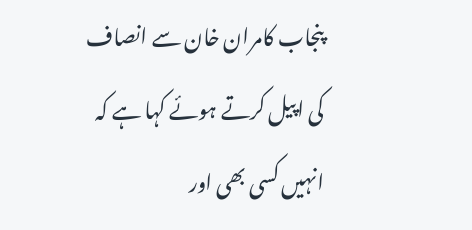پنجاب کامران خان سے انصاف کی اپیل کرتے ہوئے کہا ہے کہ انہیں کسی بھی اور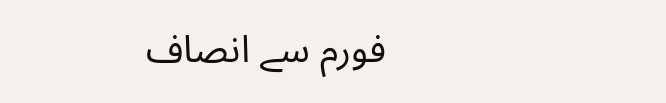فورم سے انصاف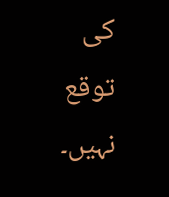کی توقع نہیں۔